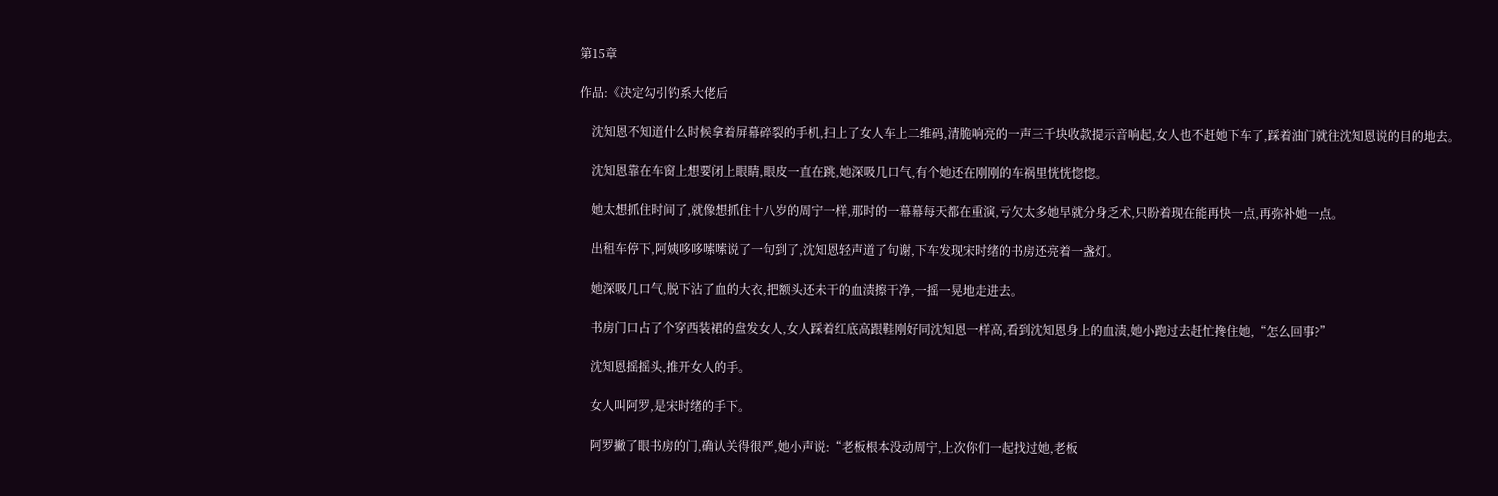第15章

作品:《决定勾引钓系大佬后

    沈知恩不知道什么时候拿着屏幕碎裂的手机,扫上了女人车上二维码,清脆响亮的一声三千块收款提示音响起,女人也不赶她下车了,踩着油门就往沈知恩说的目的地去。

    沈知恩靠在车窗上想要闭上眼睛,眼皮一直在跳,她深吸几口气,有个她还在刚刚的车祸里恍恍惚惚。

    她太想抓住时间了,就像想抓住十八岁的周宁一样,那时的一幕幕每天都在重演,亏欠太多她早就分身乏术,只盼着现在能再快一点,再弥补她一点。

    出租车停下,阿姨哆哆嗦嗦说了一句到了,沈知恩轻声道了句谢,下车发现宋时绪的书房还亮着一盏灯。

    她深吸几口气,脱下沾了血的大衣,把额头还未干的血渍擦干净,一摇一晃地走进去。

    书房门口占了个穿西装裙的盘发女人,女人踩着红底高跟鞋刚好同沈知恩一样高,看到沈知恩身上的血渍,她小跑过去赶忙搀住她,“怎么回事?”

    沈知恩摇摇头,推开女人的手。

    女人叫阿罗,是宋时绪的手下。

    阿罗撇了眼书房的门,确认关得很严,她小声说:“老板根本没动周宁,上次你们一起找过她,老板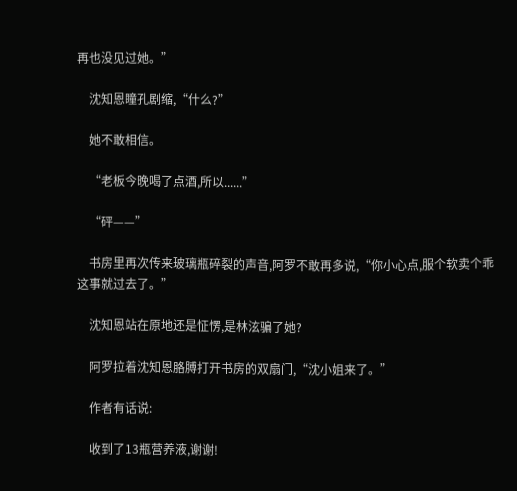再也没见过她。”

    沈知恩瞳孔剧缩,“什么?”

    她不敢相信。

    “老板今晚喝了点酒,所以......”

    “砰——”

    书房里再次传来玻璃瓶碎裂的声音,阿罗不敢再多说,“你小心点,服个软卖个乖这事就过去了。”

    沈知恩站在原地还是怔愣,是林泫骗了她?

    阿罗拉着沈知恩胳膊打开书房的双扇门,“沈小姐来了。”

    作者有话说:

    收到了13瓶营养液,谢谢!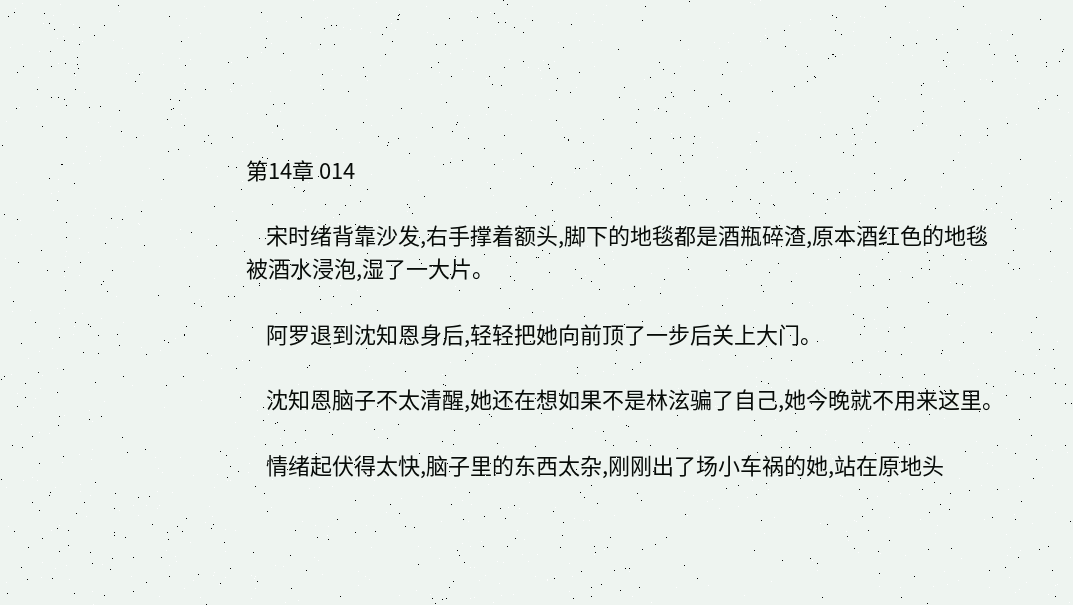第14章 014

    宋时绪背靠沙发,右手撑着额头,脚下的地毯都是酒瓶碎渣,原本酒红色的地毯被酒水浸泡,湿了一大片。

    阿罗退到沈知恩身后,轻轻把她向前顶了一步后关上大门。

    沈知恩脑子不太清醒,她还在想如果不是林泫骗了自己,她今晚就不用来这里。

    情绪起伏得太快,脑子里的东西太杂,刚刚出了场小车祸的她,站在原地头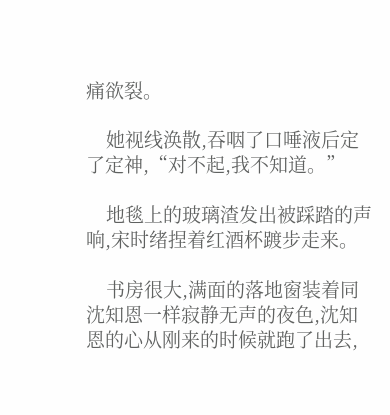痛欲裂。

    她视线涣散,吞咽了口唾液后定了定神,“对不起,我不知道。”

    地毯上的玻璃渣发出被踩踏的声响,宋时绪捏着红酒杯踱步走来。

    书房很大,满面的落地窗装着同沈知恩一样寂静无声的夜色,沈知恩的心从刚来的时候就跑了出去,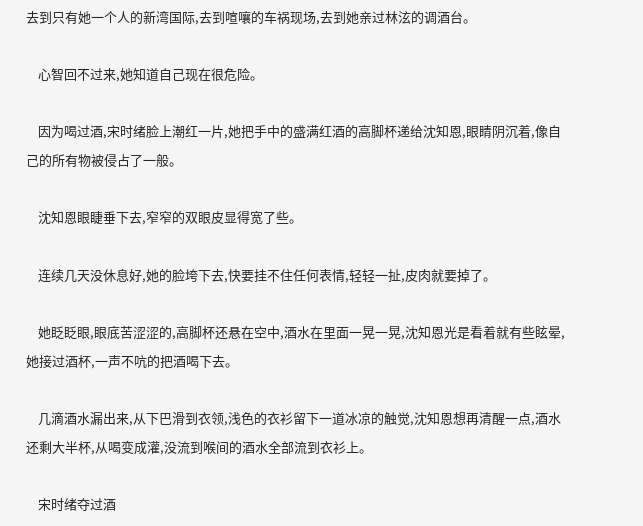去到只有她一个人的新湾国际,去到喧嚷的车祸现场,去到她亲过林泫的调酒台。

    心智回不过来,她知道自己现在很危险。

    因为喝过酒,宋时绪脸上潮红一片,她把手中的盛满红酒的高脚杯递给沈知恩,眼睛阴沉着,像自己的所有物被侵占了一般。

    沈知恩眼睫垂下去,窄窄的双眼皮显得宽了些。

    连续几天没休息好,她的脸垮下去,快要挂不住任何表情,轻轻一扯,皮肉就要掉了。

    她眨眨眼,眼底苦涩涩的,高脚杯还悬在空中,酒水在里面一晃一晃,沈知恩光是看着就有些眩晕,她接过酒杯,一声不吭的把酒喝下去。

    几滴酒水漏出来,从下巴滑到衣领,浅色的衣衫留下一道冰凉的触觉,沈知恩想再清醒一点,酒水还剩大半杯,从喝变成灌,没流到喉间的酒水全部流到衣衫上。

    宋时绪夺过酒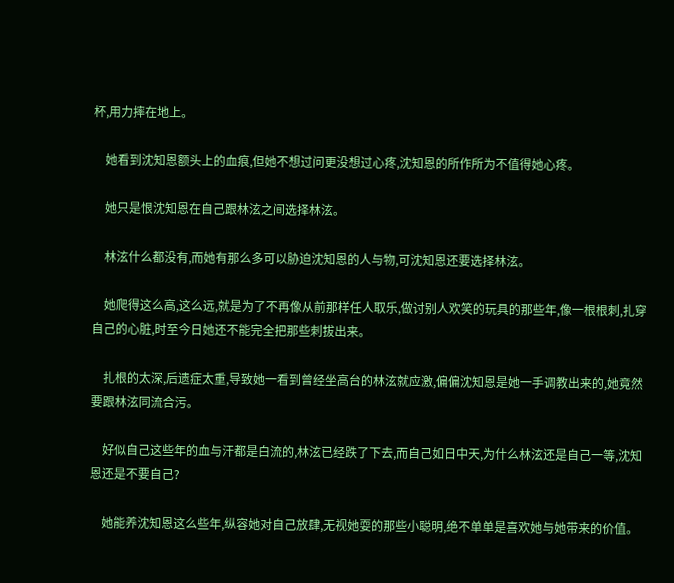杯,用力摔在地上。

    她看到沈知恩额头上的血痕,但她不想过问更没想过心疼,沈知恩的所作所为不值得她心疼。

    她只是恨沈知恩在自己跟林泫之间选择林泫。

    林泫什么都没有,而她有那么多可以胁迫沈知恩的人与物,可沈知恩还要选择林泫。

    她爬得这么高,这么远,就是为了不再像从前那样任人取乐,做讨别人欢笑的玩具的那些年,像一根根刺,扎穿自己的心脏,时至今日她还不能完全把那些刺拔出来。

    扎根的太深,后遗症太重,导致她一看到曾经坐高台的林泫就应激,偏偏沈知恩是她一手调教出来的,她竟然要跟林泫同流合污。

    好似自己这些年的血与汗都是白流的,林泫已经跌了下去,而自己如日中天,为什么林泫还是自己一等,沈知恩还是不要自己?

    她能养沈知恩这么些年,纵容她对自己放肆,无视她耍的那些小聪明,绝不单单是喜欢她与她带来的价值。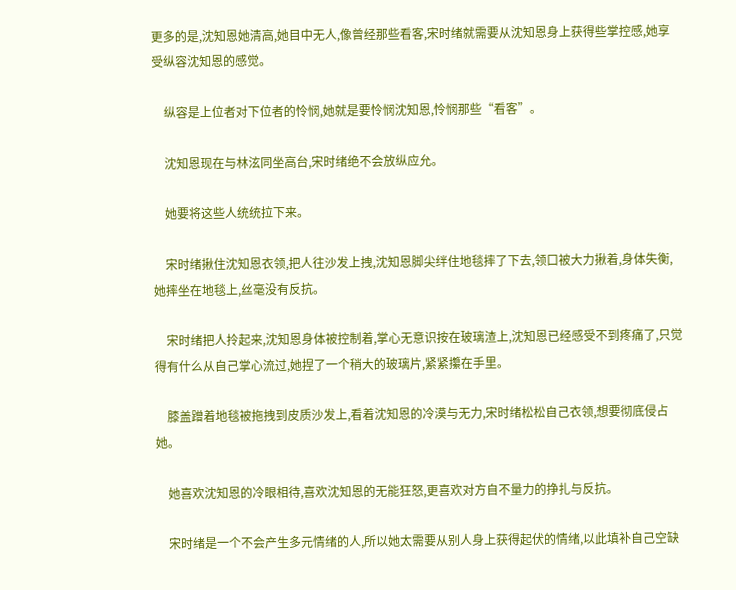更多的是,沈知恩她清高,她目中无人,像曾经那些看客,宋时绪就需要从沈知恩身上获得些掌控感,她享受纵容沈知恩的感觉。

    纵容是上位者对下位者的怜悯,她就是要怜悯沈知恩,怜悯那些“看客”。

    沈知恩现在与林泫同坐高台,宋时绪绝不会放纵应允。

    她要将这些人统统拉下来。

    宋时绪揪住沈知恩衣领,把人往沙发上拽,沈知恩脚尖绊住地毯摔了下去,领口被大力揪着,身体失衡,她摔坐在地毯上,丝毫没有反抗。

    宋时绪把人拎起来,沈知恩身体被控制着,掌心无意识按在玻璃渣上,沈知恩已经感受不到疼痛了,只觉得有什么从自己掌心流过,她捏了一个稍大的玻璃片,紧紧攥在手里。

    膝盖蹭着地毯被拖拽到皮质沙发上,看着沈知恩的冷漠与无力,宋时绪松松自己衣领,想要彻底侵占她。

    她喜欢沈知恩的冷眼相待,喜欢沈知恩的无能狂怒,更喜欢对方自不量力的挣扎与反抗。

    宋时绪是一个不会产生多元情绪的人,所以她太需要从别人身上获得起伏的情绪,以此填补自己空缺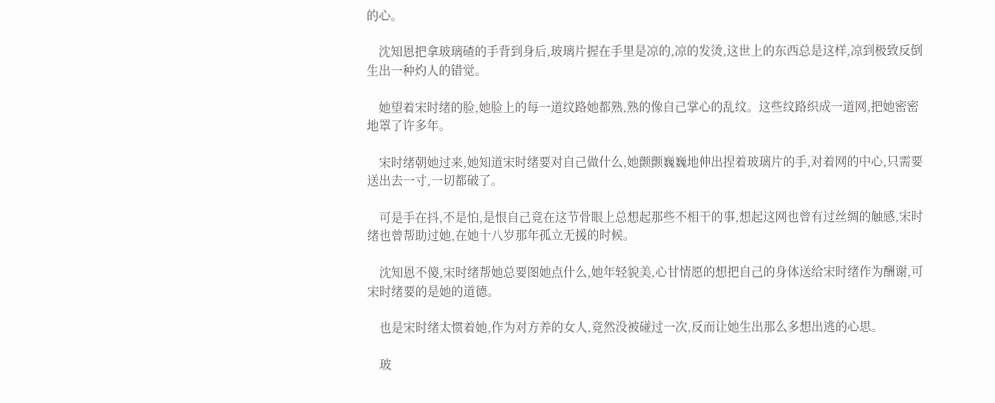的心。

    沈知恩把拿玻璃碴的手背到身后,玻璃片握在手里是凉的,凉的发烫,这世上的东西总是这样,凉到极致反倒生出一种灼人的错觉。

    她望着宋时绪的脸,她脸上的每一道纹路她都熟,熟的像自己掌心的乱纹。这些纹路织成一道网,把她密密地罩了许多年。

    宋时绪朝她过来,她知道宋时绪要对自己做什么,她颤颤巍巍地伸出捏着玻璃片的手,对着网的中心,只需要送出去一寸,一切都破了。

    可是手在抖,不是怕,是恨自己竟在这节骨眼上总想起那些不相干的事,想起这网也曾有过丝绸的触感,宋时绪也曾帮助过她,在她十八岁那年孤立无援的时候。

    沈知恩不傻,宋时绪帮她总要图她点什么,她年轻貌美,心甘情愿的想把自己的身体送给宋时绪作为酬谢,可宋时绪要的是她的道德。

    也是宋时绪太惯着她,作为对方养的女人,竟然没被碰过一次,反而让她生出那么多想出逃的心思。

    玻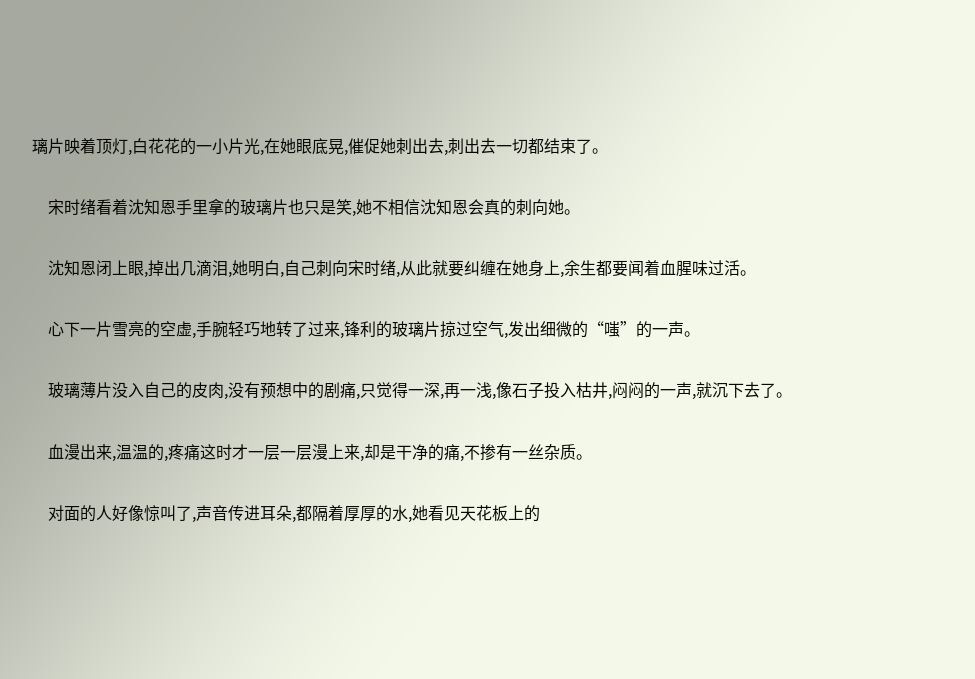璃片映着顶灯,白花花的一小片光,在她眼底晃,催促她刺出去,刺出去一切都结束了。

    宋时绪看着沈知恩手里拿的玻璃片也只是笑,她不相信沈知恩会真的刺向她。

    沈知恩闭上眼,掉出几滴泪,她明白,自己刺向宋时绪,从此就要纠缠在她身上,余生都要闻着血腥味过活。

    心下一片雪亮的空虚,手腕轻巧地转了过来,锋利的玻璃片掠过空气,发出细微的“嗤”的一声。

    玻璃薄片没入自己的皮肉,没有预想中的剧痛,只觉得一深,再一浅,像石子投入枯井,闷闷的一声,就沉下去了。

    血漫出来,温温的,疼痛这时才一层一层漫上来,却是干净的痛,不掺有一丝杂质。

    对面的人好像惊叫了,声音传进耳朵,都隔着厚厚的水,她看见天花板上的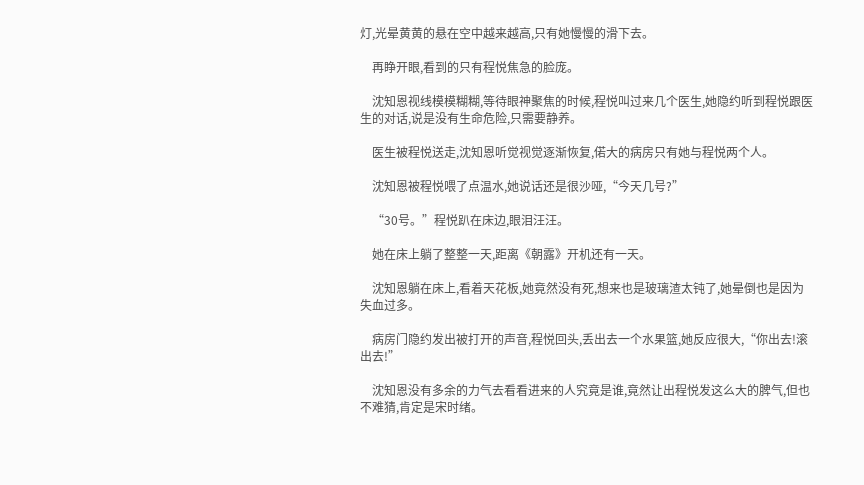灯,光晕黄黄的悬在空中越来越高,只有她慢慢的滑下去。

    再睁开眼,看到的只有程悦焦急的脸庞。

    沈知恩视线模模糊糊,等待眼神聚焦的时候,程悦叫过来几个医生,她隐约听到程悦跟医生的对话,说是没有生命危险,只需要静养。

    医生被程悦送走,沈知恩听觉视觉逐渐恢复,偌大的病房只有她与程悦两个人。

    沈知恩被程悦喂了点温水,她说话还是很沙哑,“今天几号?”

    “30号。”程悦趴在床边,眼泪汪汪。

    她在床上躺了整整一天,距离《朝露》开机还有一天。

    沈知恩躺在床上,看着天花板,她竟然没有死,想来也是玻璃渣太钝了,她晕倒也是因为失血过多。

    病房门隐约发出被打开的声音,程悦回头,丢出去一个水果篮,她反应很大,“你出去!滚出去!”

    沈知恩没有多余的力气去看看进来的人究竟是谁,竟然让出程悦发这么大的脾气,但也不难猜,肯定是宋时绪。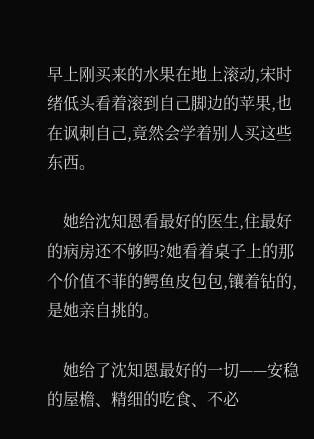早上刚买来的水果在地上滚动,宋时绪低头看着滚到自己脚边的苹果,也在讽刺自己,竟然会学着别人买这些东西。

    她给沈知恩看最好的医生,住最好的病房还不够吗?她看着桌子上的那个价值不菲的鳄鱼皮包包,镶着钻的,是她亲自挑的。

    她给了沈知恩最好的一切——安稳的屋檐、精细的吃食、不必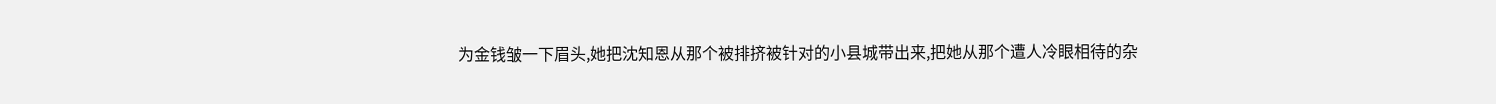为金钱皱一下眉头,她把沈知恩从那个被排挤被针对的小县城带出来,把她从那个遭人冷眼相待的杂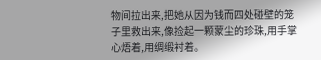物间拉出来,把她从因为钱而四处碰壁的笼子里救出来,像捡起一颗蒙尘的珍珠,用手掌心焐着,用绸缎衬着。